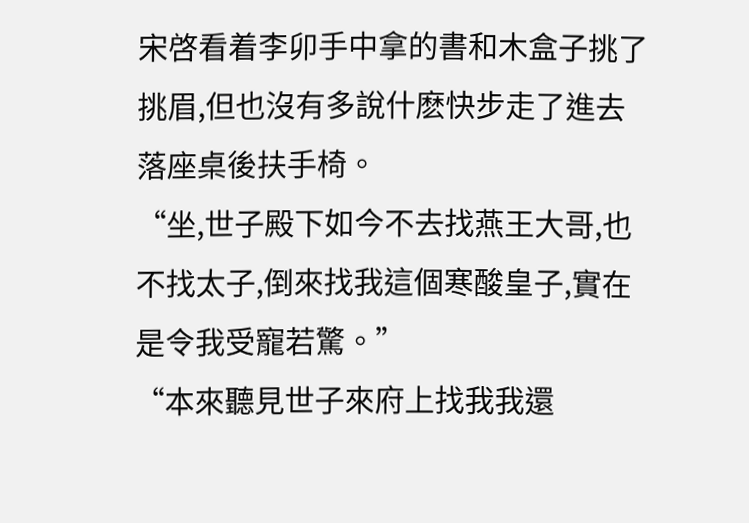宋啓看着李卯手中拿的書和木盒子挑了挑眉,但也沒有多說什麽快步走了進去落座桌後扶手椅。
“坐,世子殿下如今不去找燕王大哥,也不找太子,倒來找我這個寒酸皇子,實在是令我受寵若驚。”
“本來聽見世子來府上找我我還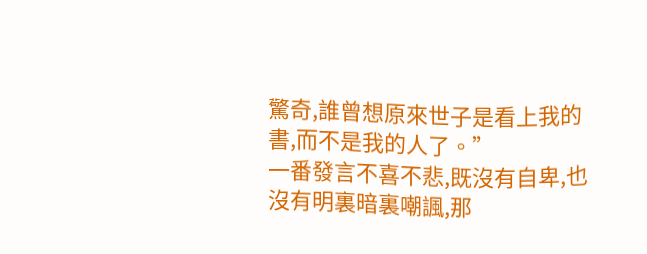驚奇,誰曾想原來世子是看上我的書,而不是我的人了。”
一番發言不喜不悲,既沒有自卑,也沒有明裏暗裏嘲諷,那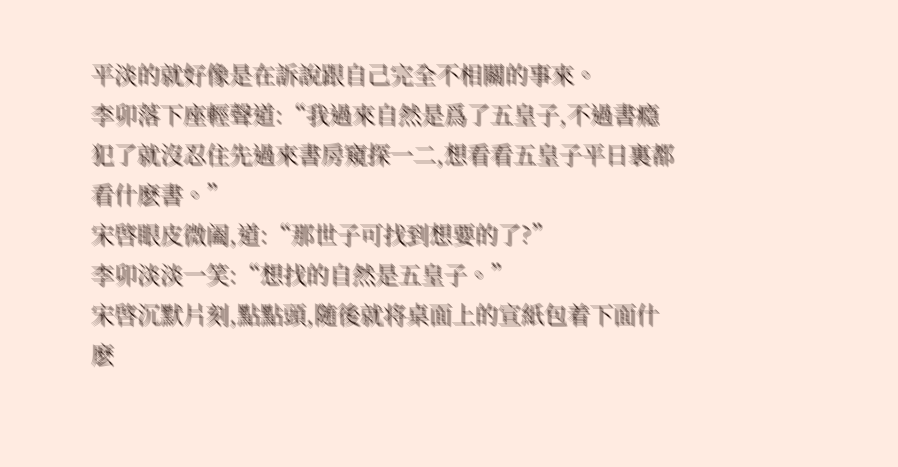平淡的就好像是在訴說跟自己完全不相關的事來。
李卯落下座輕聲道:“我過來自然是爲了五皇子,不過書瘾犯了就沒忍住先過來書房窺探一二,想看看五皇子平日裏都看什麽書。”
宋啓眼皮微阖,道:“那世子可找到想要的了?”
李卯淡淡一笑:“想找的自然是五皇子。”
宋啓沉默片刻,點點頭,随後就将桌面上的宣紙包着下面什麽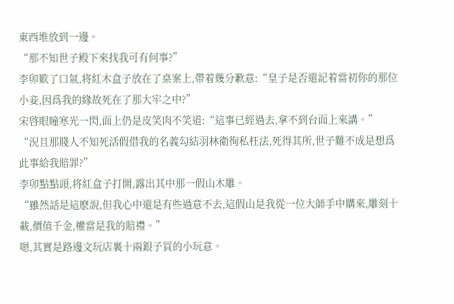東西堆放到一邊。
“那不知世子殿下來找我可有何事?”
李卯歎了口氣,将紅木盒子放在了桌案上,帶着幾分歉意:“皇子是否還記着當初你的那位小妾,因爲我的緣故死在了那大牢之中?”
宋啓眼瞳寒光一閃,面上仍是皮笑肉不笑道:“這事已經過去,拿不到台面上來講。”
“況且那賤人不知死活假借我的名義勾結羽林衛徇私枉法,死得其所,世子難不成是想爲此事給我賠罪?”
李卯點點頭,将紅盒子打開,露出其中那一假山木雕。
“雖然話是這麽說,但我心中還是有些過意不去,這假山是我從一位大師手中購來,雕刻十載,價值千金,權當是我的賠禮。”
嗯,其實是路邊文玩店裏十兩銀子買的小玩意。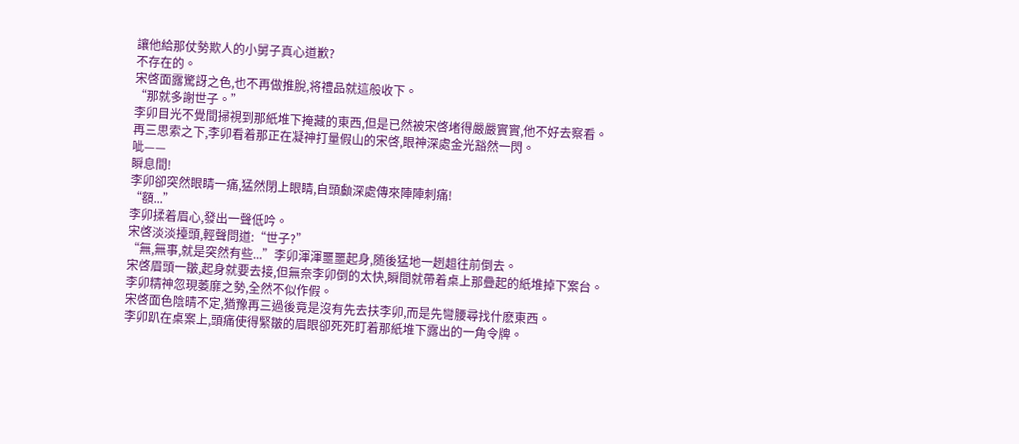讓他給那仗勢欺人的小舅子真心道歉?
不存在的。
宋啓面露驚訝之色,也不再做推脫,将禮品就這般收下。
“那就多謝世子。”
李卯目光不覺間掃視到那紙堆下掩藏的東西,但是已然被宋啓堵得嚴嚴實實,他不好去察看。
再三思索之下,李卯看着那正在凝神打量假山的宋啓,眼神深處金光豁然一閃。
呲——
瞬息間!
李卯卻突然眼睛一痛,猛然閉上眼睛,自頭顱深處傳來陣陣刺痛!
“額...”
李卯揉着眉心,發出一聲低吟。
宋啓淡淡擡頭,輕聲問道:“世子?”
“無,無事,就是突然有些...”李卯渾渾噩噩起身,随後猛地一趔趄往前倒去。
宋啓眉頭一皺,起身就要去接,但無奈李卯倒的太快,瞬間就帶着桌上那疊起的紙堆掉下案台。
李卯精神忽現萎靡之勢,全然不似作假。
宋啓面色陰晴不定,猶豫再三過後竟是沒有先去扶李卯,而是先彎腰尋找什麽東西。
李卯趴在桌案上,頭痛使得緊皺的眉眼卻死死盯着那紙堆下露出的一角令牌。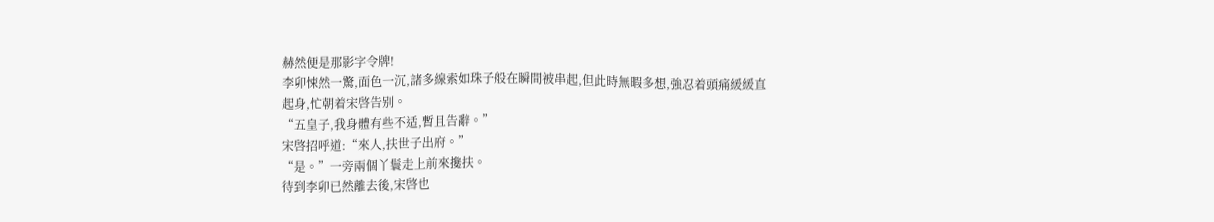赫然便是那影字令牌!
李卯悚然一驚,面色一沉,諸多線索如珠子般在瞬間被串起,但此時無暇多想,強忍着頭痛緩緩直起身,忙朝着宋啓告别。
“五皇子,我身體有些不适,暫且告辭。”
宋啓招呼道:“來人,扶世子出府。”
“是。”一旁兩個丫鬟走上前來攙扶。
待到李卯已然離去後,宋啓也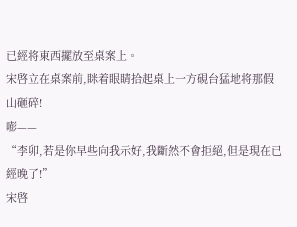已經将東西擺放至桌案上。
宋啓立在桌案前,眯着眼睛拾起桌上一方硯台猛地将那假山砸碎!
嘭——
“李卯,若是你早些向我示好,我斷然不會拒絕,但是現在已經晚了!”
宋啓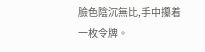臉色陰沉無比,手中攥着一枚令牌。